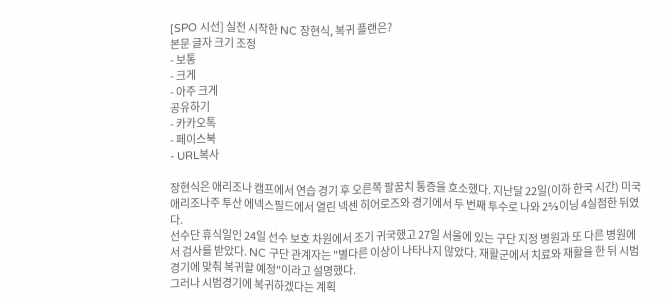[SPO 시선] 실전 시작한 NC 장현식, 복귀 플랜은?
본문 글자 크기 조정
- 보통
- 크게
- 아주 크게
공유하기
- 카카오톡
- 페이스북
- URL복사

장현식은 애리조나 캠프에서 연습 경기 후 오른쪽 팔꿈치 통증을 호소했다. 지난달 22일(이하 한국 시간) 미국 애리조나주 투산 에넥스필드에서 열린 넥센 히어로즈와 경기에서 두 번째 투수로 나와 2⅔이닝 4실점한 뒤였다.
선수단 휴식일인 24일 선수 보호 차원에서 조기 귀국했고 27일 서울에 있는 구단 지정 병원과 또 다른 병원에서 검사를 받았다. NC 구단 관계자는 "별다른 이상이 나타나지 않았다. 재활군에서 치료와 재활을 한 뒤 시범경기에 맞춰 복귀할 예정"이라고 설명했다.
그러나 시범경기에 복귀하겠다는 계획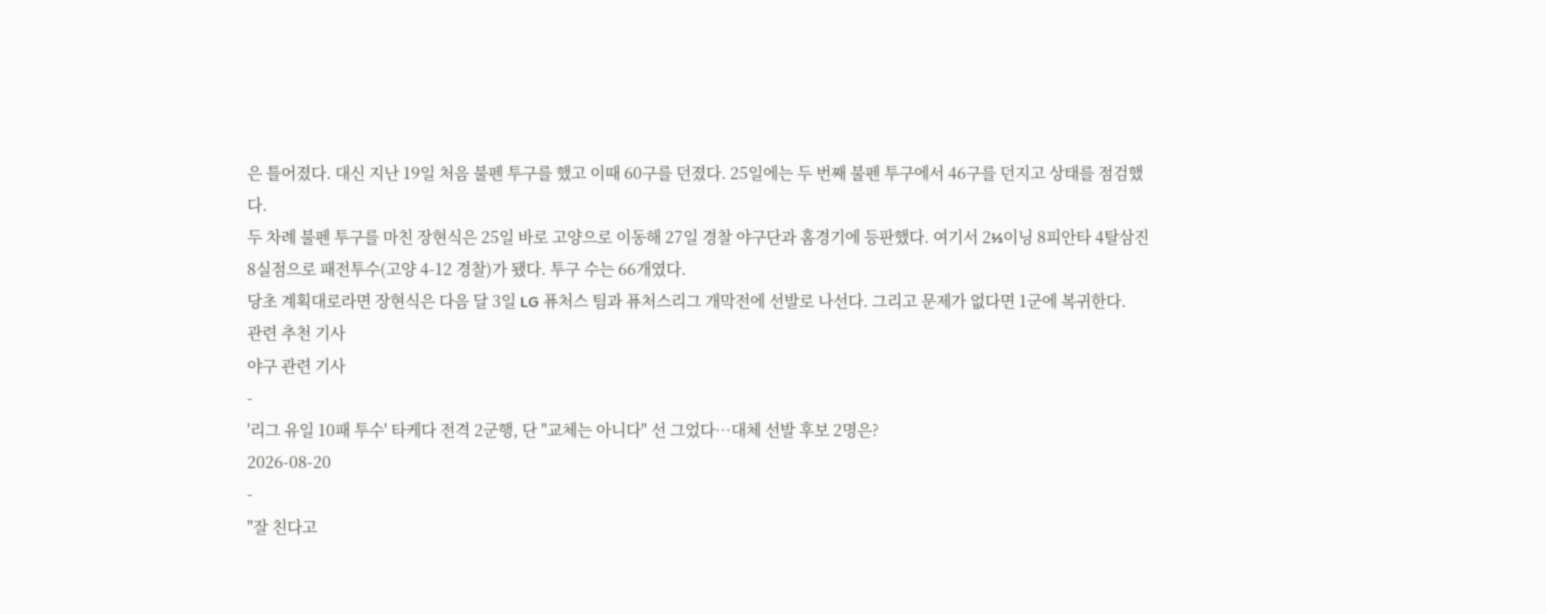은 틀어졌다. 대신 지난 19일 처음 불펜 투구를 했고 이때 60구를 던졌다. 25일에는 두 번째 불펜 투구에서 46구를 던지고 상태를 점검했다.
두 차례 불펜 투구를 마친 장현식은 25일 바로 고양으로 이동해 27일 경찰 야구단과 홈경기에 등판했다. 여기서 2⅓이닝 8피안타 4탈삼진 8실점으로 패전투수(고양 4-12 경찰)가 됐다. 투구 수는 66개였다.
당초 계획대로라면 장현식은 다음 달 3일 LG 퓨처스 팀과 퓨처스리그 개막전에 선발로 나선다. 그리고 문제가 없다면 1군에 복귀한다.
관련 추천 기사
야구 관련 기사
-
'리그 유일 10패 투수' 타케다 전격 2군행, 단 "교체는 아니다" 선 그었다…대체 선발 후보 2명은?
2026-08-20
-
"잘 친다고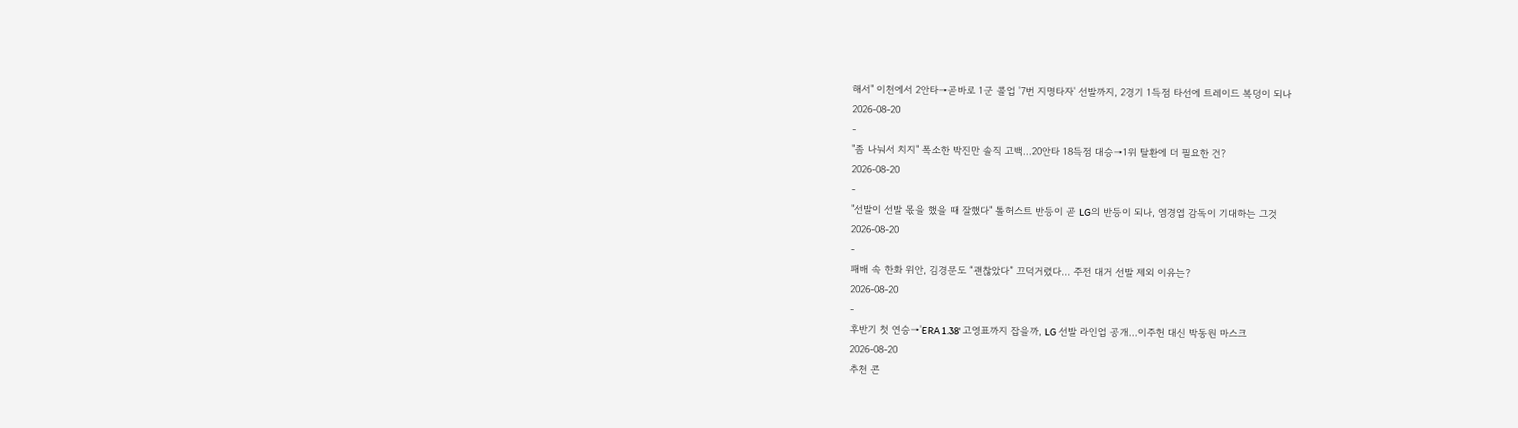해서" 이천에서 2안타→곧바로 1군 콜업 '7번 지명타자' 선발까지, 2경기 1득점 타선에 트레이드 복덩이 되나
2026-08-20
-
"좀 나눠서 치지" 폭소한 박진만 솔직 고백…20안타 18득점 대승→1위 탈환에 더 필요한 건?
2026-08-20
-
"선발이 선발 몫을 했을 때 잘했다" 톨허스트 반등이 곧 LG의 반등이 되나, 염경엽 감독이 기대하는 그것
2026-08-20
-
패배 속 한화 위안, 김경문도 “괜찮았다” 끄덕거렸다… 주전 대거 선발 제외 이유는?
2026-08-20
-
후반기 첫 연승→'ERA 1.38' 고영표까지 잡을까, LG 선발 라인업 공개…이주헌 대신 박동원 마스크
2026-08-20
추천 콘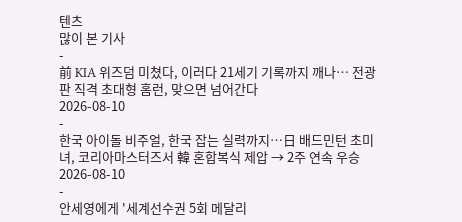텐츠
많이 본 기사
-
前 KIA 위즈덤 미쳤다, 이러다 21세기 기록까지 깨나… 전광판 직격 초대형 홈런, 맞으면 넘어간다
2026-08-10
-
한국 아이돌 비주얼, 한국 잡는 실력까지…日 배드민턴 초미녀, 코리아마스터즈서 韓 혼합복식 제압 → 2주 연속 우승
2026-08-10
-
안세영에게 '세계선수권 5회 메달리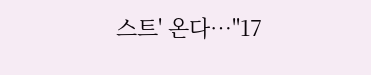스트' 온다…"17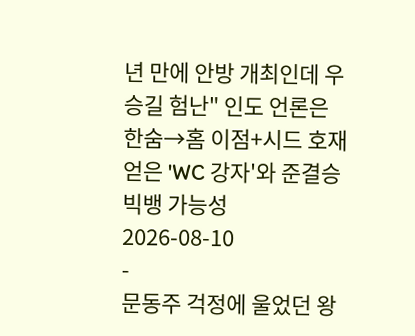년 만에 안방 개최인데 우승길 험난" 인도 언론은 한숨→홈 이점+시드 호재 얻은 'WC 강자'와 준결승 빅뱅 가능성
2026-08-10
-
문동주 걱정에 울었던 왕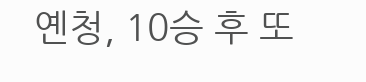옌청, 10승 후 또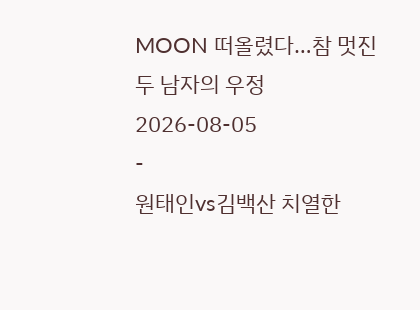MOON 떠올렸다…참 멋진 두 남자의 우정
2026-08-05
-
원태인vs김백산 치열한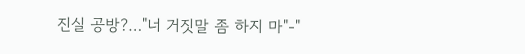진실 공방?…"너 거짓말 좀 하지 마"-"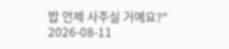밥 언제 사주실 거예요?"
2026-08-11